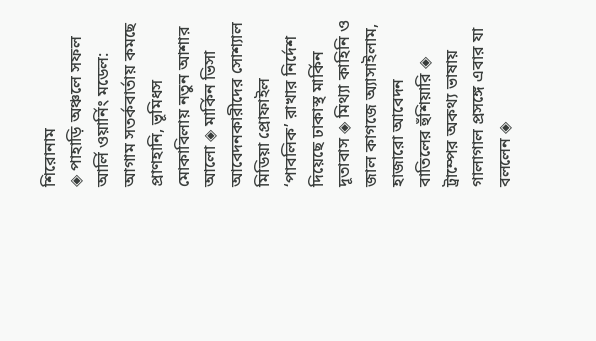শিরোনাম
◈ পাহাড়ি অঞ্চলে সফল আর্লি ওয়ার্নিং মডেল: আগাম সতর্কবার্তায় কমছে প্রাণহানি, ভূমিধস মোকাবিলায় নতুন আশার আলো ◈ মার্কিন ভিসা আবেদনকারীদের সোশ্যাল মিডিয়া প্রোফাইল ‘পাবলিক’ রাখার নির্দেশ দিয়েছে ঢাকাস্থ মার্কিন দূতাবাস ◈ মিথ্যা কাহিনি ও জাল কাগজে অ্যাসাইলাম, হাজারো আবেদন বাতিলের হুঁশিয়ারি ◈ ট্রাম্পের অকথ্য ভাষায় গালাগাল প্রসঙ্গে এবার যা বললেন ◈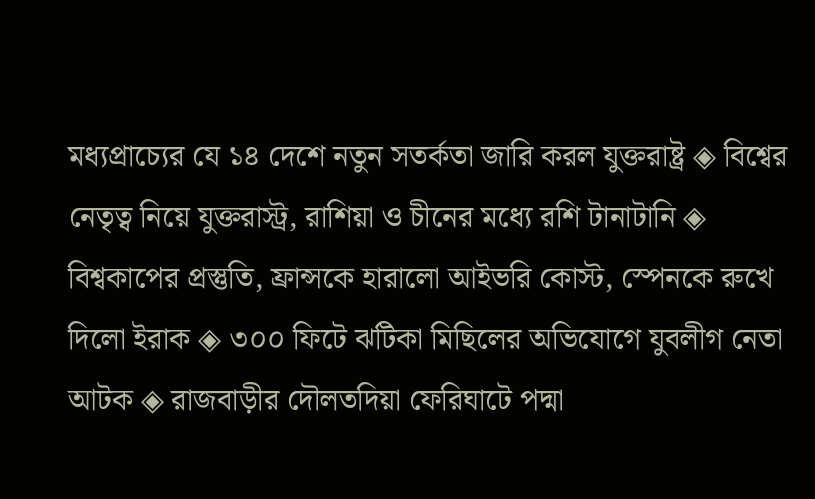মধ্যপ্রাচ্যের যে ১৪ দেশে নতুন সতর্কতা জারি করল যুক্তরাষ্ট্র ◈ বি‌শ্বের নেতৃত্ব নি‌য়ে যুক্তরাস্ট্র, রা‌শিয়া ও চী‌নের ম‌ধ্যে রশি টানাটানি ◈ বিশ্বকাপের প্রস্তু‌তি, ফ্রান্স‌কে হারা‌লো আইভ‌রি কোস্ট, স্পেনকে রুখে দিলো ইরাক ◈ ৩০০ ফিটে ঝটিকা মিছিলের অভিযোগে যুবলীগ নেতা আটক ◈ রাজবাড়ীর দৌলতদিয়া ফেরিঘাটে পদ্মা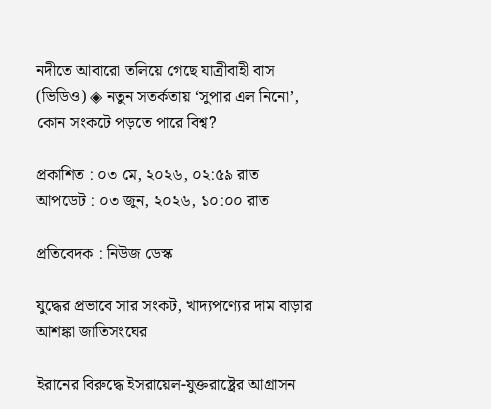নদীতে আবারো তলিয়ে গেছে যাত্রীবাহী বাস (ভিডিও) ◈ নতুন সতর্কতায় ‘সুপার এল নিনো’, কোন সংকটে পড়তে পারে বিশ্ব?

প্রকাশিত : ০৩ মে, ২০২৬, ০২:৫৯ রাত
আপডেট : ০৩ জুন, ২০২৬, ১০:০০ রাত

প্রতিবেদক : নিউজ ডেস্ক

যুদ্ধের প্রভাবে সার সংকট, খাদ্যপণ্যের দাম বাড়ার আশঙ্কা জাতিসংঘের

ইরানের বিরুদ্ধে ইসরায়েল-যুক্তরাষ্ট্রের আগ্রাসন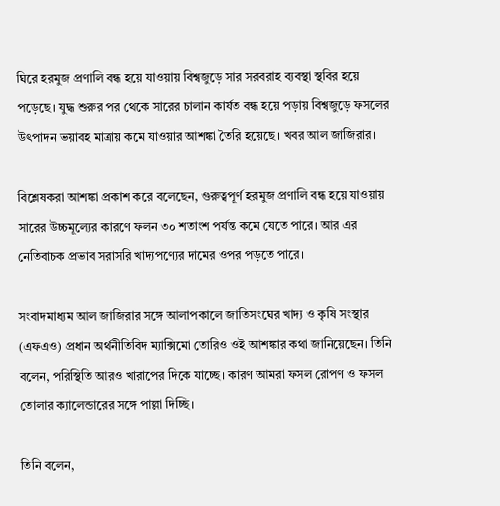ঘিরে হরমুজ প্রণালি বন্ধ হয়ে যাওয়ায় বিশ্বজুড়ে সার সরবরাহ ব্যবস্থা স্থবির হয়ে পড়েছে। যুদ্ধ শুরুর পর থেকে সারের চালান কার্যত বন্ধ হয়ে পড়ায় বিশ্বজুড়ে ফসলের উৎপাদন ভয়াবহ মাত্রায় কমে যাওয়ার আশঙ্কা তৈরি হয়েছে। খবর আল জাজিরার।

বিশ্লেষকরা আশঙ্কা প্রকাশ করে বলেছেন, গুরুত্বপূর্ণ হরমুজ প্রণালি বন্ধ হয়ে যাওয়ায় সারের উচ্চমূল্যের কারণে ফলন ৩০ শতাংশ পর্যন্ত কমে যেতে পারে। আর এর নেতিবাচক প্রভাব সরাসরি খাদ্যপণ্যের দামের ওপর পড়তে পারে।

সংবাদমাধ্যম আল জাজিরার সঙ্গে আলাপকালে জাতিসংঘের খাদ্য ও কৃষি সংস্থার (এফএও) প্রধান অর্থনীতিবিদ ম্যাক্সিমো তোরিও ওই আশঙ্কার কথা জানিয়েছেন। তিনি বলেন, পরিস্থিতি আরও খারাপের দিকে যাচ্ছে। কারণ আমরা ফসল রোপণ ও ফসল তোলার ক্যালেন্ডারের সঙ্গে পাল্লা দিচ্ছি।

তিনি বলেন,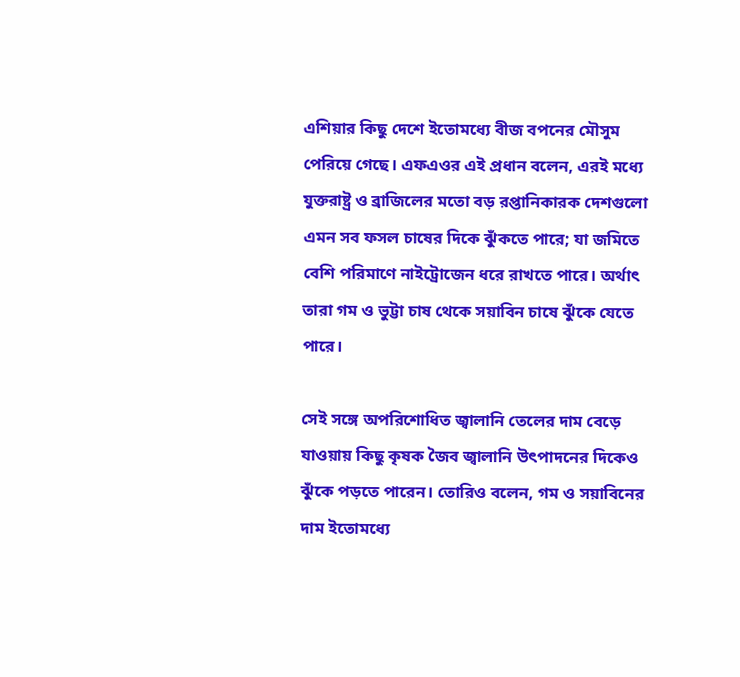এশিয়ার কিছু দেশে ইতোমধ্যে বীজ বপনের মৌসুম পেরিয়ে গেছে। এফএওর এই প্রধান বলেন, এরই মধ্যে যুক্তরাষ্ট্র ও ব্রাজিলের মতো বড় রপ্তানিকারক দেশগুলো এমন সব ফসল চাষের দিকে ঝুঁকতে পারে; যা জমিতে বেশি পরিমাণে নাইট্রোজেন ধরে রাখতে পারে। অর্থাৎ তারা গম ও ভুট্টা চাষ থেকে সয়াবিন চাষে ঝুঁকে যেতে পারে।

সেই সঙ্গে অপরিশোধিত জ্বালানি তেলের দাম বেড়ে যাওয়ায় কিছু কৃষক জৈব জ্বালানি উৎপাদনের দিকেও ঝুঁকে পড়তে পারেন। তোরিও বলেন, গম ও সয়াবিনের দাম ইতোমধ্যে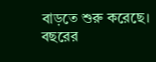বাড়তে শুরু করেছে। বছরের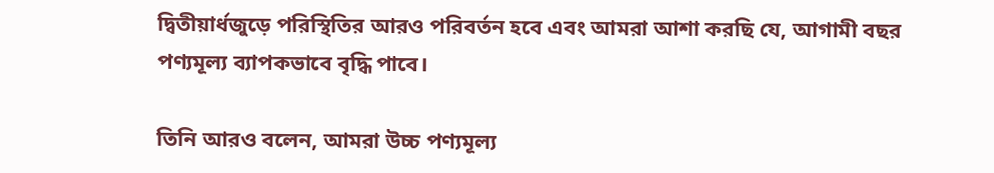দ্বিতীয়ার্ধজুড়ে পরিস্থিতির আরও পরিবর্তন হবে এবং আমরা আশা করছি যে, আগামী বছর পণ্যমূল্য ব্যাপকভাবে বৃদ্ধি পাবে।

তিনি আরও বলেন, আমরা উচ্চ পণ্যমূল্য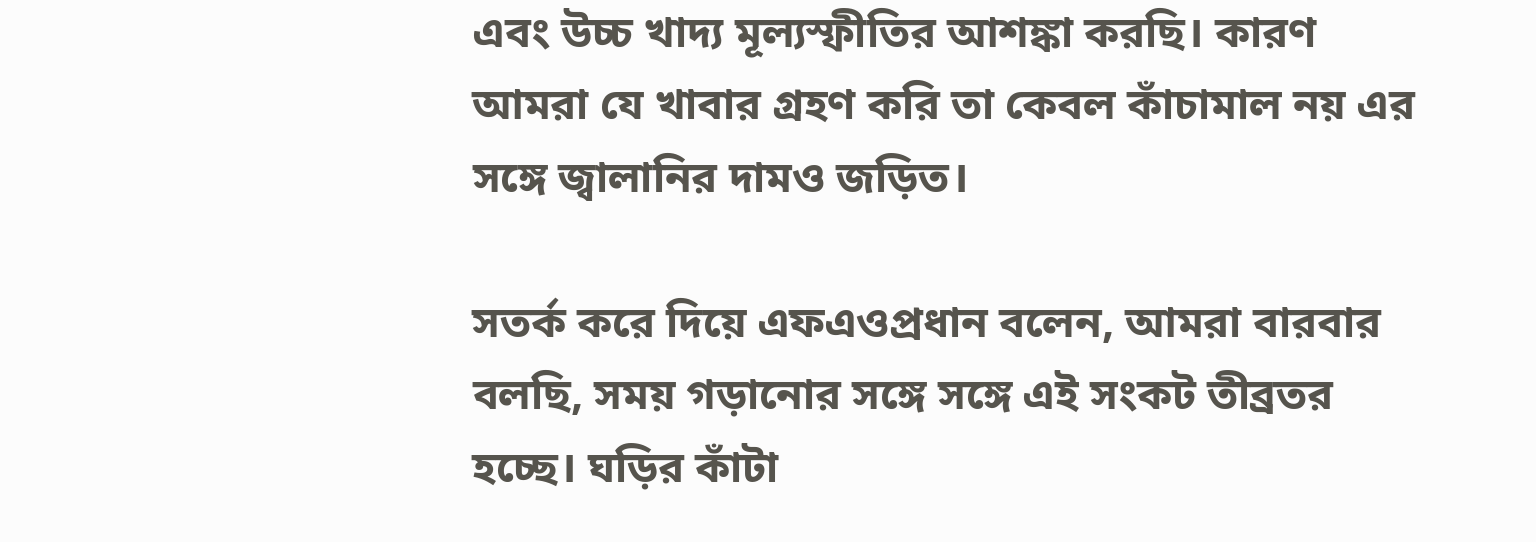এবং উচ্চ খাদ্য মূল্যস্ফীতির আশঙ্কা করছি। কারণ আমরা যে খাবার গ্রহণ করি তা কেবল কাঁচামাল নয় এর সঙ্গে জ্বালানির দামও জড়িত।

সতর্ক করে দিয়ে এফএওপ্রধান বলেন, আমরা বারবার বলছি, সময় গড়ানোর সঙ্গে সঙ্গে এই সংকট তীব্রতর হচ্ছে। ঘড়ির কাঁটা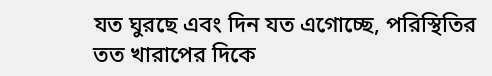যত ঘুরছে এবং দিন যত এগোচ্ছে, পরিস্থিতির তত খারাপের দিকে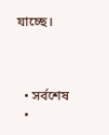যাচ্ছে।



  • সর্বশেষ
  •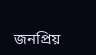জনপ্রিয়